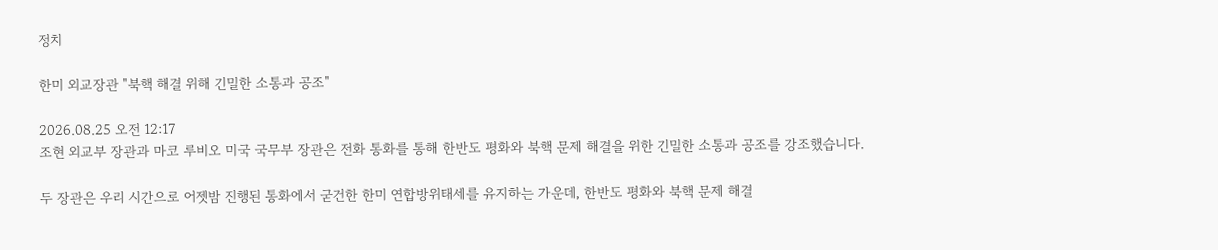정치

한미 외교장관 "북핵 해결 위해 긴밀한 소통과 공조"

2026.08.25 오전 12:17
조현 외교부 장관과 마코 루비오 미국 국무부 장관은 전화 통화를 통해 한반도 평화와 북핵 문제 해결을 위한 긴밀한 소통과 공조를 강조했습니다.

두 장관은 우리 시간으로 어젯밤 진행된 통화에서 굳건한 한미 연합방위태세를 유지하는 가운데, 한반도 평화와 북핵 문제 해결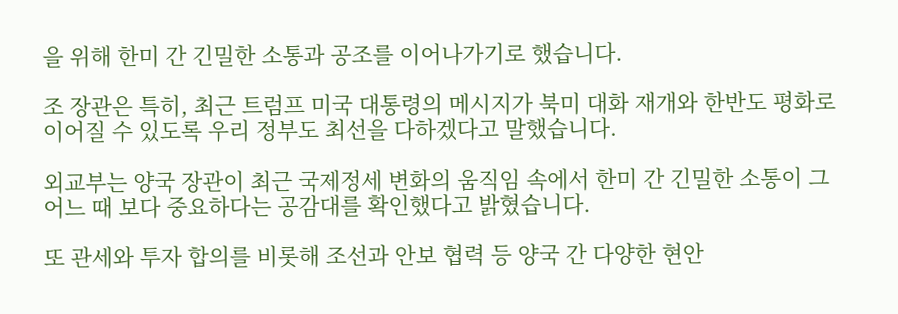을 위해 한미 간 긴밀한 소통과 공조를 이어나가기로 했습니다.

조 장관은 특히, 최근 트럼프 미국 대통령의 메시지가 북미 대화 재개와 한반도 평화로 이어질 수 있도록 우리 정부도 최선을 다하겠다고 말했습니다.

외교부는 양국 장관이 최근 국제정세 변화의 움직임 속에서 한미 간 긴밀한 소통이 그 어느 때 보다 중요하다는 공감대를 확인했다고 밝혔습니다.

또 관세와 투자 합의를 비롯해 조선과 안보 협력 등 양국 간 다양한 현안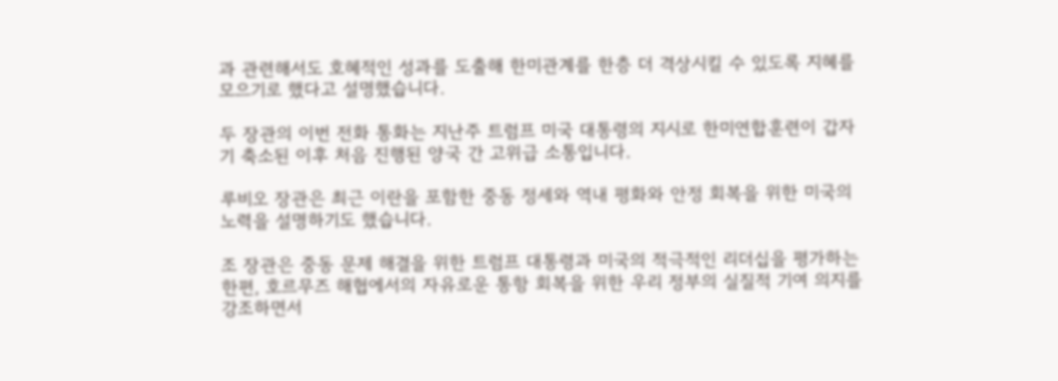과 관련해서도 호혜적인 성과를 도출해 한미관계를 한층 더 격상시킬 수 있도록 지혜를 모으기로 했다고 설명했습니다.

두 장관의 이번 전화 통화는 지난주 트럼프 미국 대통령의 지시로 한미연합훈련이 갑자기 축소된 이후 처음 진행된 양국 간 고위급 소통입니다.

루비오 장관은 최근 이란을 포함한 중동 정세와 역내 평화와 안정 회복을 위한 미국의 노력을 설명하기도 했습니다.

조 장관은 중동 문제 해결을 위한 트럼프 대통령과 미국의 적극적인 리더십을 평가하는 한편, 호르무즈 해협에서의 자유로운 통항 회복을 위한 우리 정부의 실질적 기여 의지를 강조하면서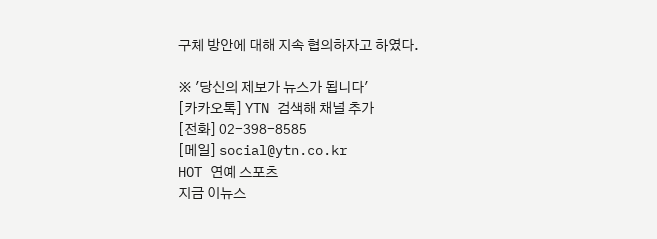구체 방안에 대해 지속 협의하자고 하였다.

※ '당신의 제보가 뉴스가 됩니다'
[카카오톡] YTN 검색해 채널 추가
[전화] 02-398-8585
[메일] social@ytn.co.kr
HOT 연예 스포츠
지금 이뉴스